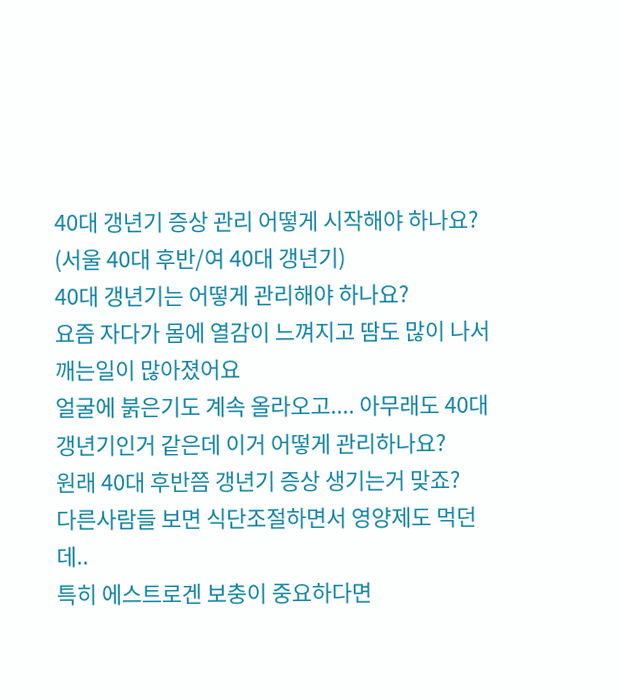40대 갱년기 증상 관리 어떻게 시작해야 하나요? (서울 40대 후반/여 40대 갱년기)
40대 갱년기는 어떻게 관리해야 하나요?
요즘 자다가 몸에 열감이 느껴지고 땀도 많이 나서 깨는일이 많아졌어요
얼굴에 붉은기도 계속 올라오고.... 아무래도 40대 갱년기인거 같은데 이거 어떻게 관리하나요?
원래 40대 후반쯤 갱년기 증상 생기는거 맞죠?
다른사람들 보면 식단조절하면서 영양제도 먹던데..
특히 에스트로겐 보충이 중요하다면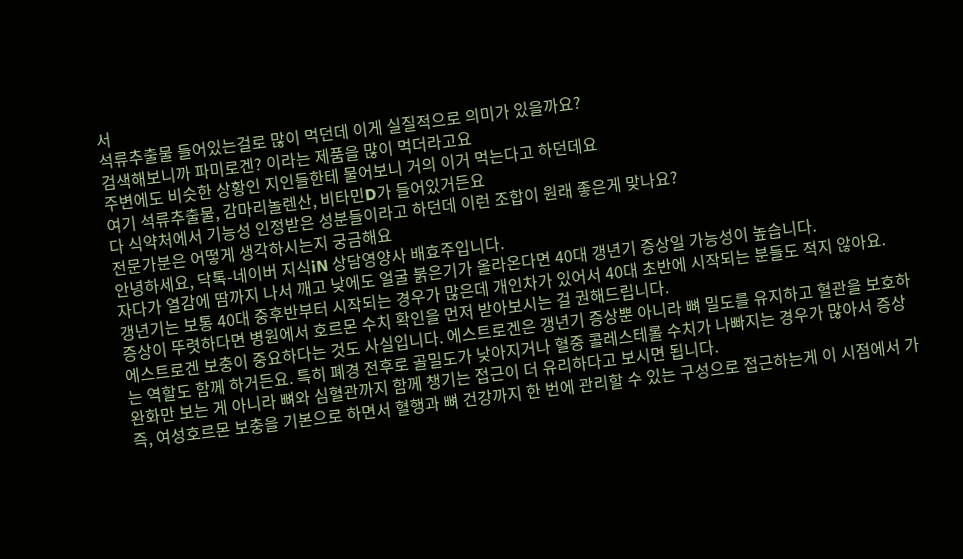서
석류추출물 들어있는걸로 많이 먹던데 이게 실질적으로 의미가 있을까요?
검색해보니까 파미로겐? 이라는 제품을 많이 먹더라고요
주변에도 비슷한 상황인 지인들한테 물어보니 거의 이거 먹는다고 하던데요
여기 석류추출물, 감마리놀렌산, 비타민D가 들어있거든요
다 식약처에서 기능성 인정받은 성분들이라고 하던데 이런 조합이 원래 좋은게 맞나요?
전문가분은 어떻게 생각하시는지 궁금해요
안녕하세요, 닥톡-네이버 지식iN 상담영양사 배효주입니다.
자다가 열감에 땀까지 나서 깨고 낮에도 얼굴 붉은기가 올라온다면 40대 갱년기 증상일 가능성이 높습니다.
갱년기는 보통 40대 중후반부터 시작되는 경우가 많은데 개인차가 있어서 40대 초반에 시작되는 분들도 적지 않아요.
증상이 뚜렷하다면 병원에서 호르몬 수치 확인을 먼저 받아보시는 걸 권해드립니다.
에스트로겐 보충이 중요하다는 것도 사실입니다. 에스트로겐은 갱년기 증상뿐 아니라 뼈 밀도를 유지하고 혈관을 보호하는 역할도 함께 하거든요. 특히 폐경 전후로 골밀도가 낮아지거나 혈중 콜레스테롤 수치가 나빠지는 경우가 많아서 증상 완화만 보는 게 아니라 뼈와 심혈관까지 함께 챙기는 접근이 더 유리하다고 보시면 됩니다.
즉, 여성호르몬 보충을 기본으로 하면서 혈행과 뼈 건강까지 한 번에 관리할 수 있는 구성으로 접근하는게 이 시점에서 가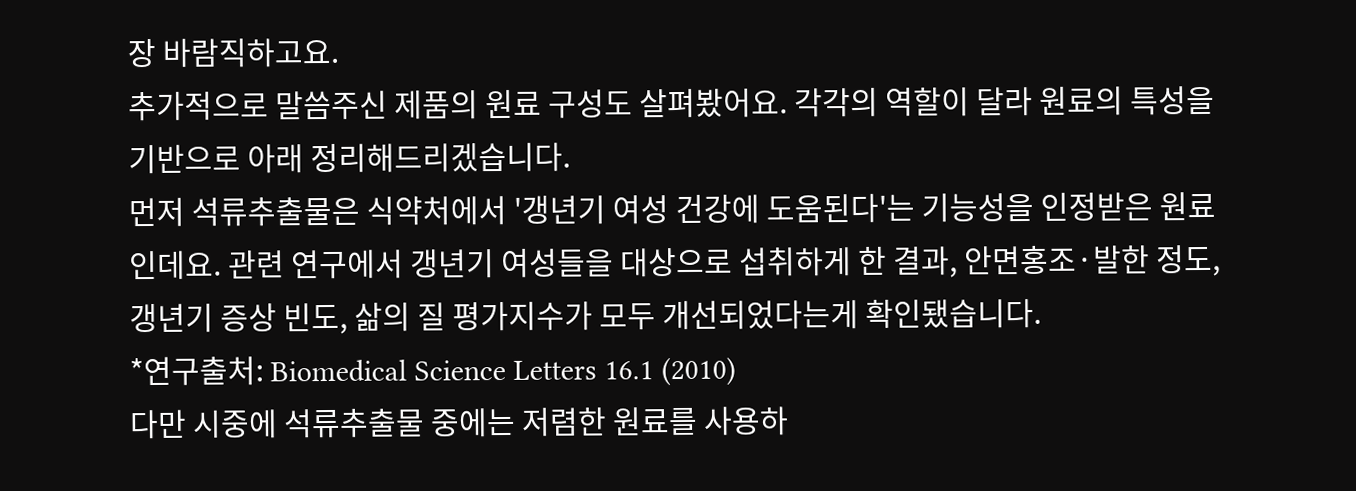장 바람직하고요.
추가적으로 말씀주신 제품의 원료 구성도 살펴봤어요. 각각의 역할이 달라 원료의 특성을 기반으로 아래 정리해드리겠습니다.
먼저 석류추출물은 식약처에서 '갱년기 여성 건강에 도움된다'는 기능성을 인정받은 원료인데요. 관련 연구에서 갱년기 여성들을 대상으로 섭취하게 한 결과, 안면홍조·발한 정도, 갱년기 증상 빈도, 삶의 질 평가지수가 모두 개선되었다는게 확인됐습니다.
*연구출처: Biomedical Science Letters 16.1 (2010)
다만 시중에 석류추출물 중에는 저렴한 원료를 사용하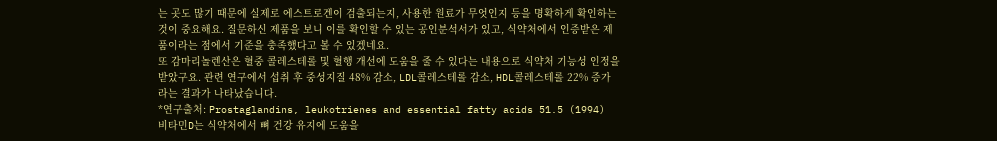는 곳도 많기 때문에 실제로 에스트로겐이 검출되는지, 사용한 원료가 무엇인지 등을 명확하게 확인하는 것이 중요해요. 질문하신 제품을 보니 이를 확인할 수 있는 공인분석서가 있고, 식약처에서 인증받은 제품이라는 점에서 기준을 충족했다고 볼 수 있겠네요.
또 감마리놀렌산은 혈중 콜레스테롤 및 혈행 개선에 도움을 줄 수 있다는 내용으로 식약처 기능성 인정을 받았구요. 관련 연구에서 섭취 후 중성지질 48% 감소, LDL콜레스테롤 감소, HDL콜레스테롤 22% 증가라는 결과가 나타났습니다.
*연구출처: Prostaglandins, leukotrienes and essential fatty acids 51.5 (1994)
비타민D는 식약처에서 뼈 건강 유지에 도움을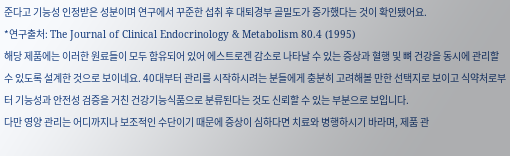준다고 기능성 인정받은 성분이며 연구에서 꾸준한 섭취 후 대퇴경부 골밀도가 증가했다는 것이 확인됐어요.
*연구출처: The Journal of Clinical Endocrinology & Metabolism 80.4 (1995)
해당 제품에는 이러한 원료들이 모두 함유되어 있어 에스트로겐 감소로 나타날 수 있는 증상과 혈행 및 뼈 건강을 동시에 관리할 수 있도록 설계한 것으로 보이네요. 40대부터 관리를 시작하시려는 분들에게 충분히 고려해볼 만한 선택지로 보이고 식약처로부터 기능성과 안전성 검증을 거친 건강기능식품으로 분류된다는 것도 신뢰할 수 있는 부분으로 보입니다.
다만 영양 관리는 어디까지나 보조적인 수단이기 때문에 증상이 심하다면 치료와 병행하시기 바라며, 제품 관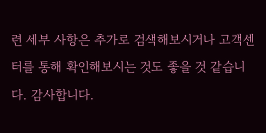련 세부 사항은 추가로 검색해보시거나 고객센터를 통해 확인해보시는 것도 좋을 것 같습니다. 감사합니다.